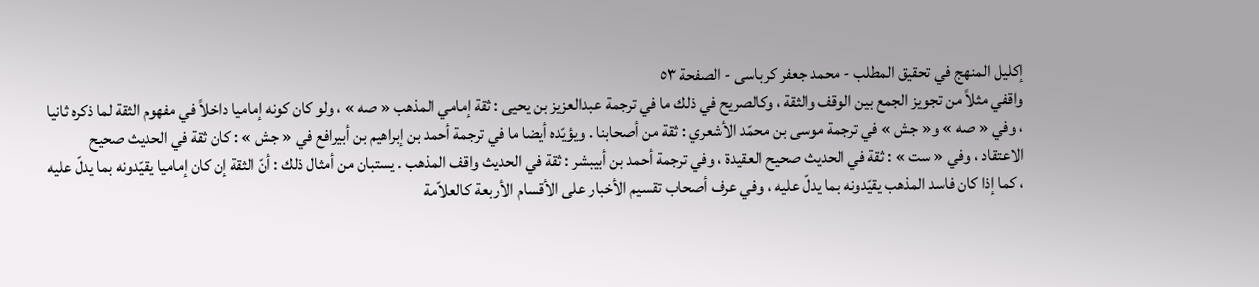إكليل المنهج في تحقيق المطلب - محمد جعفر كرباسی - الصفحة ٥٣
واقفي مثلاً من تجويز الجمع بين الوقف والثقة ، وكالصريح في ذلك ما في ترجمة عبدالعزيز بن يحيى : ثقة إمامي المذهب « صه » ، ولو كان كونه إماميا داخلاً في مفهوم الثقة لما ذكره ثانيا ، وفي « صه » و« جش » في ترجمة موسى بن محمّد الأشعري : ثقة من أصحابنا . ويؤيّده أيضا ما في ترجمة أحمد بن إبراهيم بن أبيرافع في « جش » : كان ثقة في الحديث صحيح الاعتقاد ، وفي « ست » : ثقة في الحديث صحيح العقيدة ، وفي ترجمة أحمد بن أبيبشر : ثقة في الحديث واقف المذهب . يستبان من أمثال ذلك : أنّ الثقة إن كان إماميا يقيّدونه بما يدلّ عليه ، كما إذا كان فاسد المذهب يقيّدونه بما يدلّ عليه ، وفي عرف أصحاب تقسيم الأخبار على الأقسام الأربعة كالعلاّمة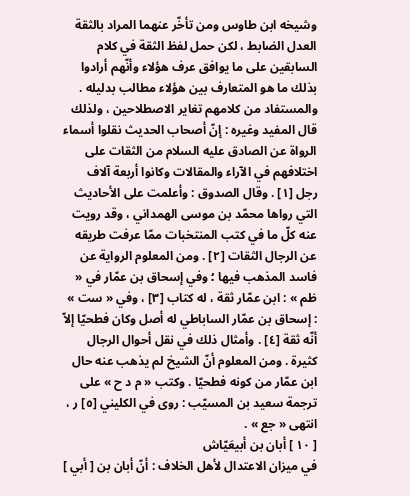وشيخه ابن طاوس ومن تأخّر عنهما المراد بالثقة العدل الضابط ، لكن حمل لفظ الثقة في كلام السابقين على ما يوافق عرف هؤلاء وأنّهم أرادوا بذلك ما هو المتعارف بين هؤلاء مطالب بدليله . والمستفاد من كلامهم تغاير الاصطلاحين ، ولذلك قال المفيد وغيره : إنّ أصحاب الحديث نقلوا أسماء الرواة عن الصادق عليه السلام من الثقات على اختلافهم في الآراء والمقالات وكانوا أربعة آلاف رجل [١] . وقال الصدوق : وأعلمت على الأحاديث التي رواها محمّد بن موسى الهمداني ، وقد رويت عنه كلّ ما في كتب المنتخبات ممّا عرفت طريقه عن الرجال الثقات [٢] . ومن المعلوم الرواية عن فاسد المذهب فيها ؛ وفي إسحاق بن عمّار في « ظم » : ابن عمّار ثقة ، له كتاب [٣] ، وفي « ست » : إسحاق بن عمّار الساباطي له أصل وكان فطحيّا إلاّ أنّه ثقة [٤] . وأمثال ذلك في نقل أحوال الرجال كثيرة . ومن المعلوم أنّ الشيخ لم يذهب عنه حال ابن عمّار من كونه فطحيّا . وكتب « م د ح » على ترجمة سعيد بن المسيّب : روى في الكليني [٥] ر ، انتهى « جع » .
[ ١٠ ] أبان بن أبيعَيّاش
في ميزان الاعتدال لأهل الخلاف : أنّ أبان بن [ أبي ]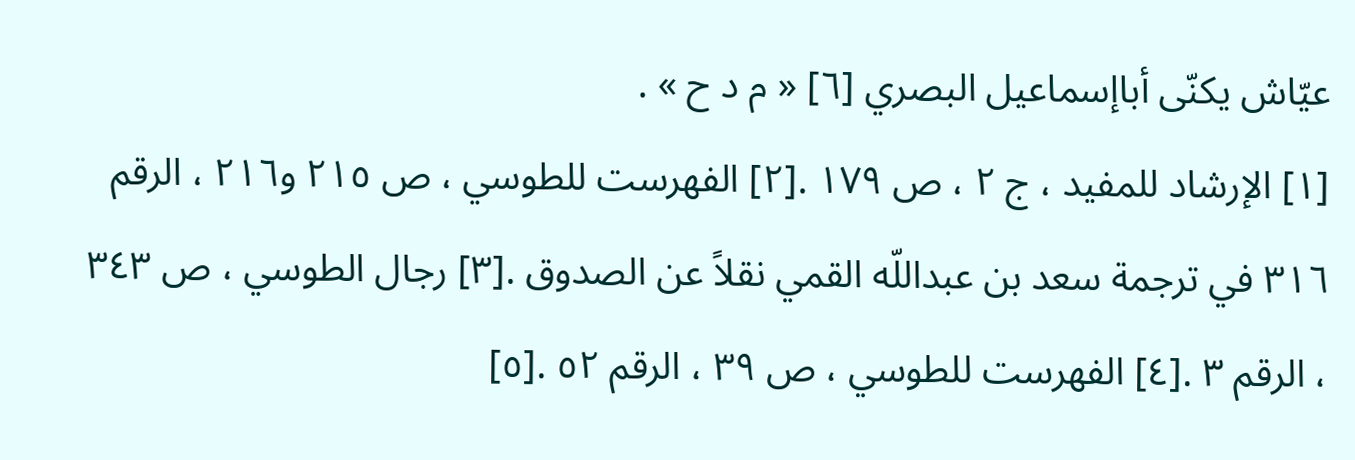عيّاش يكنّى أباإسماعيل البصري [٦] « م د ح » .
[١] الإرشاد للمفيد ، ج ٢ ، ص ١٧٩ .[٢] الفهرست للطوسي ، ص ٢١٥ و٢١٦ ، الرقم ٣١٦ في ترجمة سعد بن عبداللّه القمي نقلاً عن الصدوق .[٣] رجال الطوسي ، ص ٣٤٣ ، الرقم ٣ .[٤] الفهرست للطوسي ، ص ٣٩ ، الرقم ٥٢ .[٥]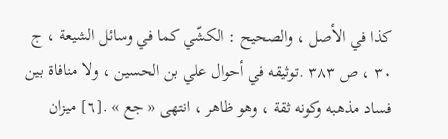كذا في الأصل ، والصحيح : الكشّي كما في وسائل الشيعة ، ج ٣٠ ، ص ٣٨٣ .توثيقه في أحوال علي بن الحسين ، ولا منافاة بين فساد مذهبه وكونه ثقة ، وهو ظاهر ، انتهى « جع » .[٦] ميزان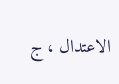الاعتدال ، ج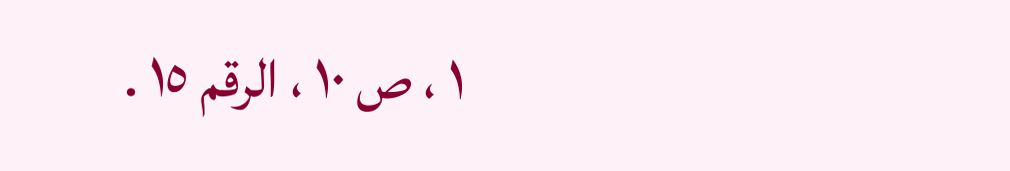١ ، ص ١٠ ، الرقم ١٥ .